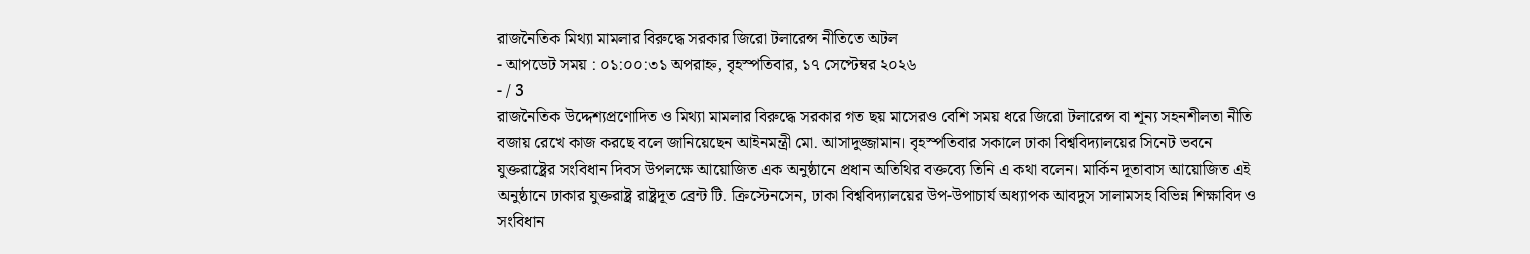রাজনৈতিক মিথ্যা মামলার বিরুদ্ধে সরকার জিরো টলারেন্স নীতিতে অটল
- আপডেট সময় : ০১:০০:৩১ অপরাহ্ন, বৃহস্পতিবার, ১৭ সেপ্টেম্বর ২০২৬
- / 3
রাজনৈতিক উদ্দেশ্যপ্রণোদিত ও মিথ্যা মামলার বিরুদ্ধে সরকার গত ছয় মাসেরও বেশি সময় ধরে জিরো টলারেন্স বা শূন্য সহনশীলতা নীতি বজায় রেখে কাজ করছে বলে জানিয়েছেন আইনমন্ত্রী মো. আসাদুজ্জামান। বৃহস্পতিবার সকালে ঢাকা বিশ্ববিদ্যালয়ের সিনেট ভবনে যুক্তরাষ্ট্রের সংবিধান দিবস উপলক্ষে আয়োজিত এক অনুষ্ঠানে প্রধান অতিথির বক্তব্যে তিনি এ কথা বলেন। মার্কিন দূতাবাস আয়োজিত এই অনুষ্ঠানে ঢাকার যুক্তরাষ্ট্র রাষ্ট্রদূত ব্রেন্ট টি. ক্রিস্টেনসেন, ঢাকা বিশ্ববিদ্যালয়ের উপ-উপাচার্য অধ্যাপক আবদুস সালামসহ বিভিন্ন শিক্ষাবিদ ও সংবিধান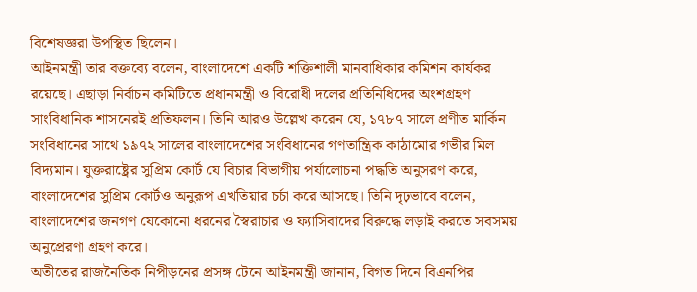বিশেষজ্ঞরা উপস্থিত ছিলেন।
আইনমন্ত্রী তার বক্তব্যে বলেন, বাংলাদেশে একটি শক্তিশালী মানবাধিকার কমিশন কার্যকর রয়েছে। এছাড়া নির্বাচন কমিটিতে প্রধানমন্ত্রী ও বিরোধী দলের প্রতিনিধিদের অংশগ্রহণ সাংবিধানিক শাসনেরই প্রতিফলন। তিনি আরও উল্লেখ করেন যে, ১৭৮৭ সালে প্রণীত মার্কিন সংবিধানের সাথে ১৯৭২ সালের বাংলাদেশের সংবিধানের গণতান্ত্রিক কাঠামোর গভীর মিল বিদ্যমান। যুক্তরাষ্ট্রের সুপ্রিম কোর্ট যে বিচার বিভাগীয় পর্যালোচনা পদ্ধতি অনুসরণ করে, বাংলাদেশের সুপ্রিম কোর্টও অনুরূপ এখতিয়ার চর্চা করে আসছে। তিনি দৃঢ়ভাবে বলেন, বাংলাদেশের জনগণ যেকোনো ধরনের স্বৈরাচার ও ফ্যাসিবাদের বিরুদ্ধে লড়াই করতে সবসময় অনুপ্রেরণা গ্রহণ করে।
অতীতের রাজনৈতিক নিপীড়নের প্রসঙ্গ টেনে আইনমন্ত্রী জানান, বিগত দিনে বিএনপির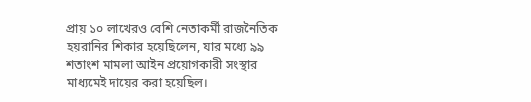প্রায় ১০ লাখেরও বেশি নেতাকর্মী রাজনৈতিক হয়রানির শিকার হয়েছিলেন, যার মধ্যে ৯৯ শতাংশ মামলা আইন প্রয়োগকারী সংস্থার মাধ্যমেই দায়ের করা হয়েছিল।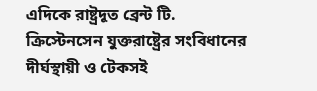এদিকে রাষ্ট্রদূত ব্রেন্ট টি. ক্রিস্টেনসেন যুক্তরাষ্ট্রের সংবিধানের দীর্ঘস্থায়ী ও টেকসই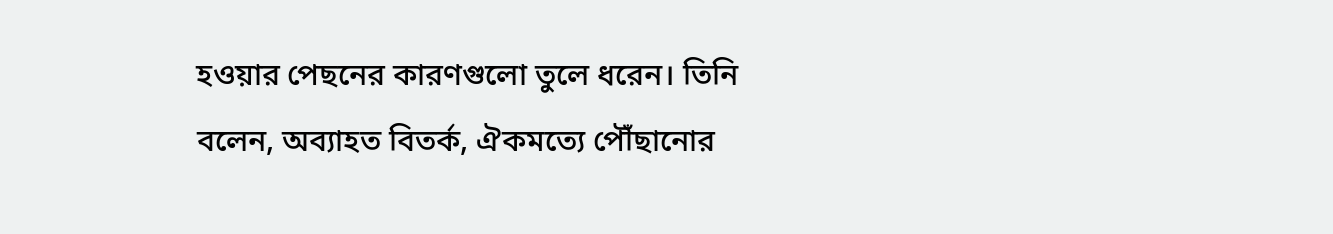হওয়ার পেছনের কারণগুলো তুলে ধরেন। তিনি বলেন, অব্যাহত বিতর্ক, ঐকমত্যে পৌঁছানোর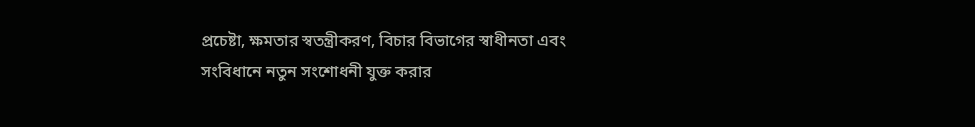প্রচেষ্টা, ক্ষমতার স্বতন্ত্রীকরণ, বিচার বিভাগের স্বাধীনতা এবং সংবিধানে নতুন সংশোধনী যুক্ত করার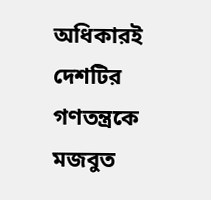অধিকারই দেশটির গণতন্ত্রকে মজবুত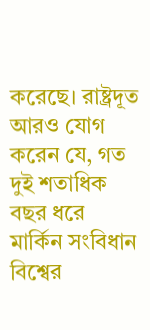করেছে। রাষ্ট্রদূত আরও যোগ করেন যে, গত দুই শতাধিক বছর ধরে মার্কিন সংবিধান বিশ্বের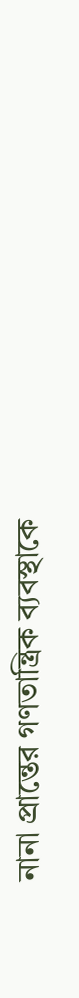নানা প্রান্তের গণতান্ত্রিক ব্যবস্থাকে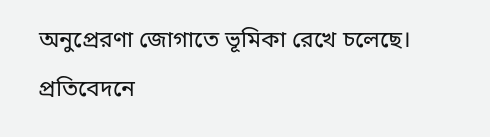অনুপ্রেরণা জোগাতে ভূমিকা রেখে চলেছে। প্রতিবেদনে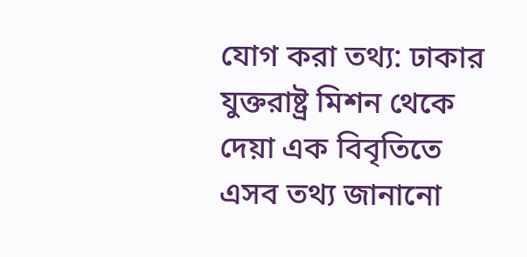যোগ করা তথ্য: ঢাকার যুক্তরাষ্ট্র মিশন থেকে দেয়া এক বিবৃতিতে এসব তথ্য জানানো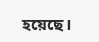হয়েছে।